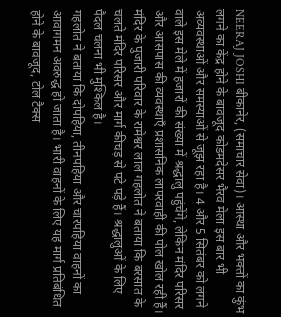NEERAJ JOSHI बीकानेर, (समाचार सेवा)। आस्था और भक्तों का कुंभ लगने का केंद्र होने के बावजूद कोडमदेसर भैरव मेला इस बार भी अव्यवस्थाओं और समस्याओं से जूझ रहा है। 4 और 5 सितंबर को लगने वाले इस मेले में हजारों की संख्या में श्रद्धालु पहुंचेंगे, लेकिन मंदिर परिसर और आसपास की व्यवस्थाएँ प्रशासनिक लापरवाही की पोल खोल रही हैं। मंदिर के पुजारी परिवार के रामेश्वर लाल गहलोत ने बताया कि बरसात के चलते मंदिर परिसर और मार्ग कीचड़ से पटे पड़े हैं। श्रद्धालुओं के लिए पैदल चलना भी मुश्किल है।
गहलोत ने बताया कि दोपहिया, तीनपहिया और चारपहिया वाहनों का आवागमन अवरुद्ध हो जाता है। भारी वाहनों के लिए यह मार्ग प्रतिबंधित होने के बावजूद, टोल टैक्स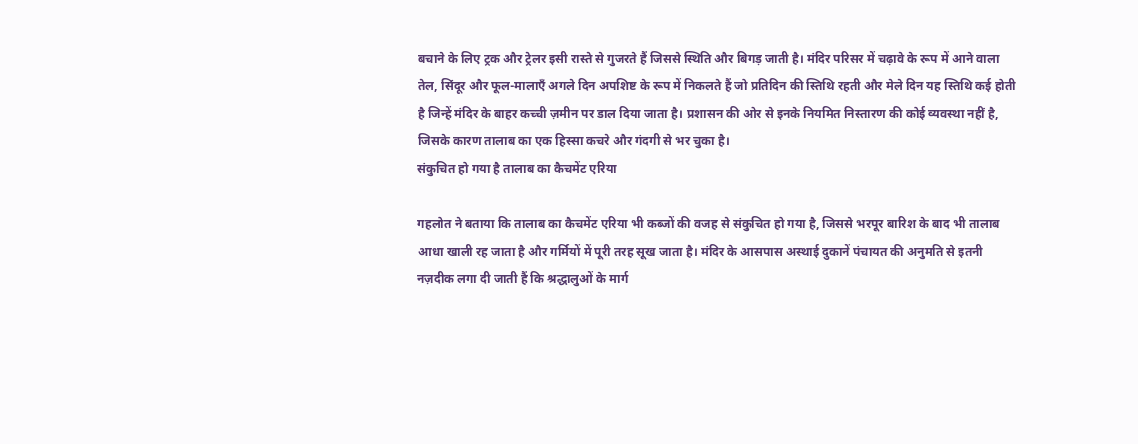बचाने के लिए ट्रक और ट्रेलर इसी रास्ते से गुजरते हैं जिससे स्थिति और बिगड़ जाती है। मंदिर परिसर में चढ़ावे के रूप में आने वाला तेल, सिंदूर और फूल-मालाएँ अगले दिन अपशिष्ट के रूप में निकलते हैं जो प्रतिदिन की स्तिथि रहती और मेले दिन यह स्तिथि कई होती है जिन्हें मंदिर के बाहर कच्ची ज़मीन पर डाल दिया जाता है। प्रशासन की ओर से इनके नियमित निस्तारण की कोई व्यवस्था नहीं है, जिसके कारण तालाब का एक हिस्सा कचरे और गंदगी से भर चुका है।
संकुचित हो गया है तालाब का कैचमेंट एरिया

गहलोत ने बताया कि तालाब का कैचमेंट एरिया भी कब्जों की वजह से संकुचित हो गया है, जिससे भरपूर बारिश के बाद भी तालाब आधा खाली रह जाता है और गर्मियों में पूरी तरह सूख जाता है। मंदिर के आसपास अस्थाई दुकानें पंचायत की अनुमति से इतनी नज़दीक लगा दी जाती हैं कि श्रद्धालुओं के मार्ग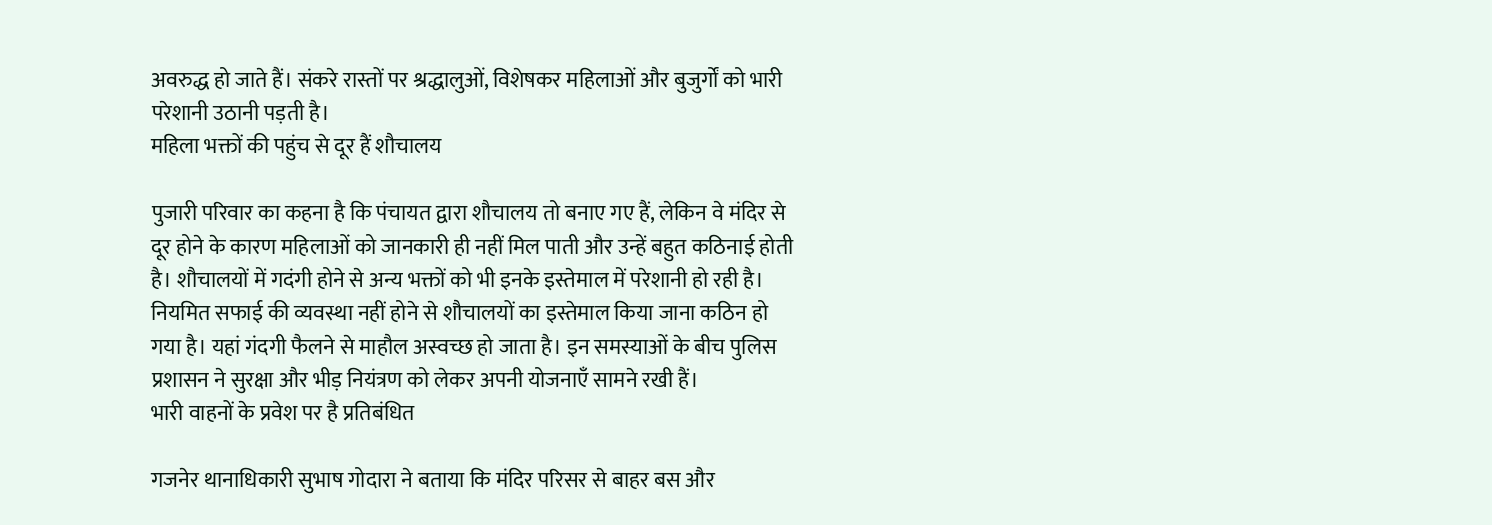अवरुद्ध हो जाते हैं। संकरे रास्तों पर श्रद्धालुओं, विशेषकर महिलाओं और बुजुर्गों को भारी परेशानी उठानी पड़ती है।
महिला भक्तों की पहुंच से दूर हैं शौचालय

पुजारी परिवार का कहना है कि पंचायत द्वारा शौचालय तो बनाए गए हैं, लेकिन वे मंदिर से दूर होने के कारण महिलाओं को जानकारी ही नहीं मिल पाती और उन्हें बहुत कठिनाई होती है। शौचालयों में गदंगी होने से अन्य भक्तों को भी इनके इस्तेमाल में परेशानी हो रही है। नियमित सफाई की व्यवस्था नहीं होने से शौचालयों का इस्तेमाल किया जाना कठिन हो गया है। यहां गंदगी फैलने से माहौल अस्वच्छ हो जाता है। इन समस्याओं के बीच पुलिस प्रशासन ने सुरक्षा और भीड़ नियंत्रण को लेकर अपनी योजनाएँ सामने रखी हैं।
भारी वाहनों के प्रवेश पर है प्रतिबंधित

गजनेर थानाधिकारी सुभाष गोदारा ने बताया कि मंदिर परिसर से बाहर बस और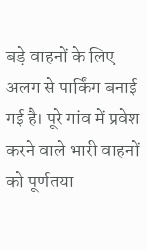बड़े वाहनों के लिए अलग से पार्किंग बनाई गई है। पूरे गांव में प्रवेश करने वाले भारी वाहनों को पूर्णतया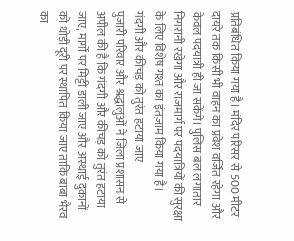प्रतिबंधित किया गया है। मंदिर परिसर से 500 मीटर दायरे तक किसी भी वाहन का प्रवेश वर्जित रहेगा और केवल पदयात्री ही जा सकेंगे। पुलिस बल लगातार निगरानी रखेगा और राजमार्ग पर पदयात्रियों की सुरक्षा के लिए विशेष गश्त का इंतज़ाम किया गया है।
गंदगी और कीचड़ को तुरंत हटाया जाए
पुजारी परिवार और श्रद्धालुओं ने जिला प्रशासन से अपील की है कि गंदगी और कीचड़ को तुरंत हटाया जाए, मार्गों पर मिट्टी डाली जाए और अस्थाई दुकानों को थोड़ी दूरी पर स्थापित किया जाए ताकि बाबा भैरव का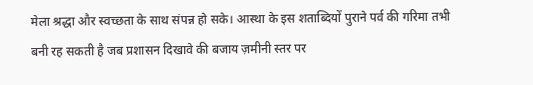मेला श्रद्धा और स्वच्छता के साथ संपन्न हो सके। आस्था के इस शताब्दियों पुराने पर्व की गरिमा तभी बनी रह सकती है जब प्रशासन दिखावे की बजाय ज़मीनी स्तर पर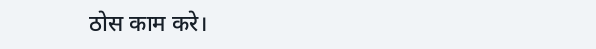ठोस काम करे।